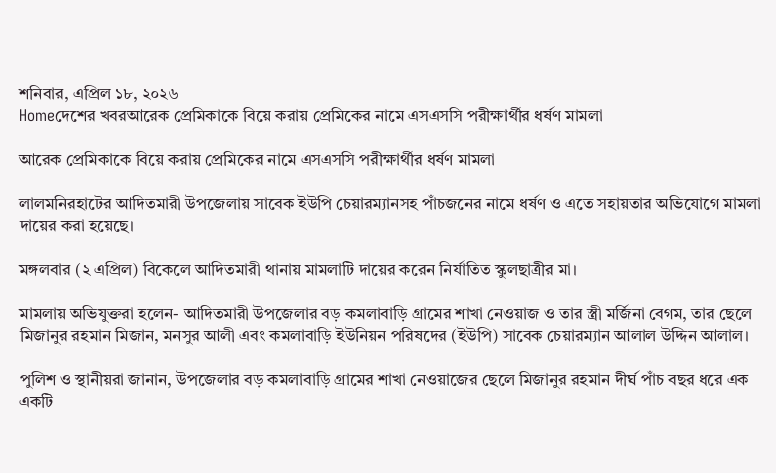শনিবার, এপ্রিল ১৮, ২০২৬
Homeদেশের খবরআরেক প্রেমিকাকে বিয়ে করায় প্রেমিকের নামে এসএসসি পরীক্ষার্থীর ধর্ষণ মামলা

আরেক প্রেমিকাকে বিয়ে করায় প্রেমিকের নামে এসএসসি পরীক্ষার্থীর ধর্ষণ মামলা

লালমনিরহাটের আদিতমারী উপজেলায় সাবেক ইউপি চেয়ারম্যানসহ পাঁচজনের নামে ধর্ষণ ও এতে সহায়তার অভিযোগে মামলা দায়ের করা হয়েছে।

মঙ্গলবার (২ এপ্রিল) বিকেলে আদিতমারী থানায় মামলাটি দায়ের করেন নির্যাতিত স্কুলছাত্রীর মা।

মামলায় অভিযুক্তরা হলেন- আদিতমারী উপজেলার বড় কমলাবাড়ি গ্রামের শাখা নেওয়াজ ও তার স্ত্রী মর্জিনা বেগম, তার ছেলে মিজানুর রহমান মিজান, মনসুর আলী এবং কমলাবাড়ি ইউনিয়ন পরিষদের (ইউপি) সাবেক চেয়ারম্যান আলাল উদ্দিন আলাল।

পুলিশ ও স্থানীয়রা জানান, উপজেলার বড় কমলাবাড়ি গ্রামের শাখা নেওয়াজের ছেলে মিজানুর রহমান দীর্ঘ পাঁচ বছর ধরে এক একটি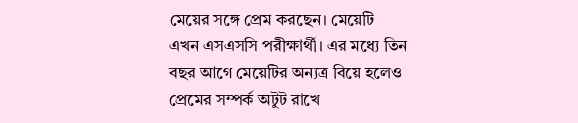মেয়ের সঙ্গে প্রেম করছেন। মেয়েটি এখন এসএসসি পরীক্ষার্থী। এর মধ্যে তিন বছর আগে মেয়েটির অন্যত্র বিয়ে হলেও প্রেমের সম্পর্ক অটুট রাখে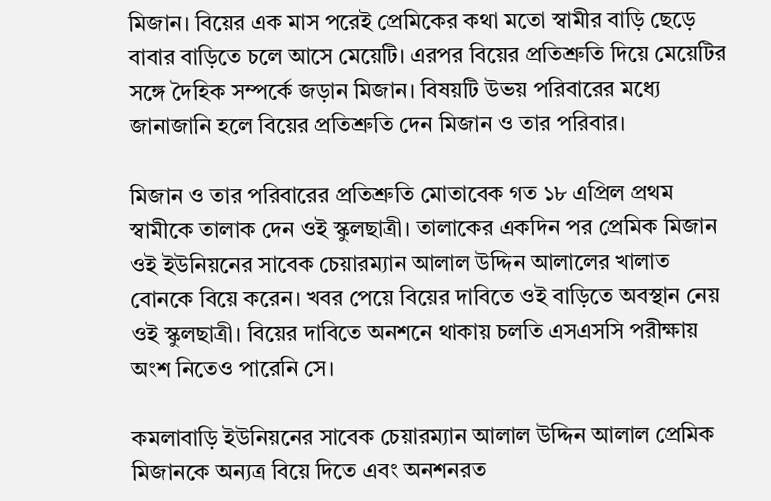মিজান। বিয়ের এক মাস পরেই প্রেমিকের কথা মতো স্বামীর বাড়ি ছেড়ে বাবার বাড়িতে চলে আসে মেয়েটি। এরপর বিয়ের প্রতিশ্রুতি দিয়ে মেয়েটির সঙ্গে দৈহিক সম্পর্কে জড়ান মিজান। বিষয়টি উভয় পরিবারের মধ্যে জানাজানি হলে বিয়ের প্রতিশ্রুতি দেন মিজান ও তার পরিবার।

মিজান ও তার পরিবারের প্রতিশ্রুতি মোতাবেক গত ১৮ এপ্রিল প্রথম স্বামীকে তালাক দেন ওই স্কুলছাত্রী। তালাকের একদিন পর প্রেমিক মিজান ওই ইউনিয়নের সাবেক চেয়ারম্যান আলাল উদ্দিন আলালের খালাত বোনকে বিয়ে করেন। খবর পেয়ে বিয়ের দাবিতে ওই বাড়িতে অবস্থান নেয় ওই স্কুলছাত্রী। বিয়ের দাবিতে অনশনে থাকায় চলতি এসএসসি পরীক্ষায় অংশ নিতেও পারেনি সে।

কমলাবাড়ি ইউনিয়নের সাবেক চেয়ারম্যান আলাল উদ্দিন আলাল প্রেমিক মিজানকে অন্যত্র বিয়ে দিতে এবং অনশনরত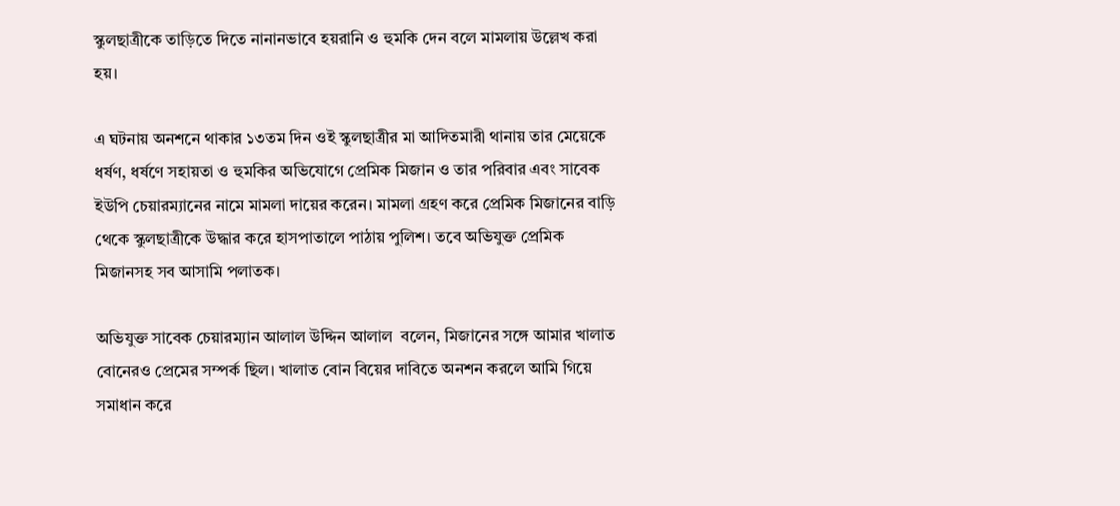স্কুলছাত্রীকে তাড়িতে দিতে নানানভাবে হয়রানি ও হুমকি দেন বলে মামলায় উল্লেখ করা হয়।

এ ঘটনায় অনশনে থাকার ১৩তম দিন ওই স্কুলছাত্রীর মা আদিতমারী থানায় তার মেয়েকে ধর্ষণ, ধর্ষণে সহায়তা ও হুমকির অভিযোগে প্রেমিক মিজান ও তার পরিবার এবং সাবেক ইউপি চেয়ারম্যানের নামে মামলা দায়ের করেন। মামলা গ্রহণ করে প্রেমিক মিজানের বাড়ি থেকে স্কুলছাত্রীকে উদ্ধার করে হাসপাতালে পাঠায় পুলিশ। তবে অভিযুক্ত প্রেমিক মিজানসহ সব আসামি পলাতক।

অভিযুক্ত সাবেক চেয়ারম্যান আলাল উদ্দিন আলাল  বলেন, মিজানের সঙ্গে আমার খালাত বোনেরও প্রেমের সম্পর্ক ছিল। খালাত বোন বিয়ের দাবিতে অনশন করলে আমি গিয়ে সমাধান করে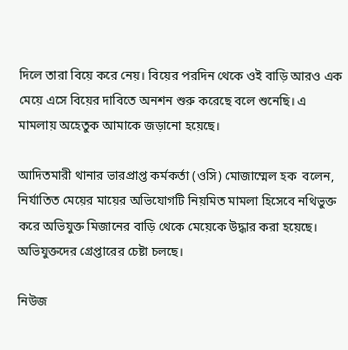দিলে তারা বিয়ে করে নেয়। বিয়ের পরদিন থেকে ওই বাড়ি আরও এক মেয়ে এসে বিয়ের দাবিতে অনশন শুরু করেছে বলে শুনেছি। এ মামলায় অহেতুক আমাকে জড়ানো হয়েছে।

আদিতমারী থানার ভারপ্রাপ্ত কর্মকর্তা (ওসি) মোজাম্মেল হক  বলেন, নির্যাতিত মেয়ের মায়ের অভিযোগটি নিয়মিত মামলা হিসেবে নথিভুক্ত করে অভিযুক্ত মিজানের বাড়ি থেকে মেয়েকে উদ্ধার করা হয়েছে। অভিযুক্তদের গ্রেপ্তারের চেষ্টা চলছে।

নিউজ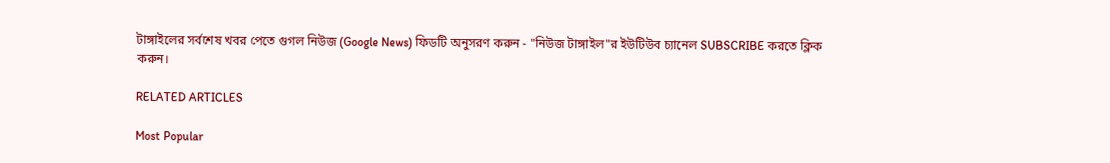টাঙ্গাইলের সর্বশেষ খবর পেতে গুগল নিউজ (Google News) ফিডটি অনুসরণ করুন - "নিউজ টাঙ্গাইল"র ইউটিউব চ্যানেল SUBSCRIBE করতে ক্লিক করুন।

RELATED ARTICLES

Most Popular